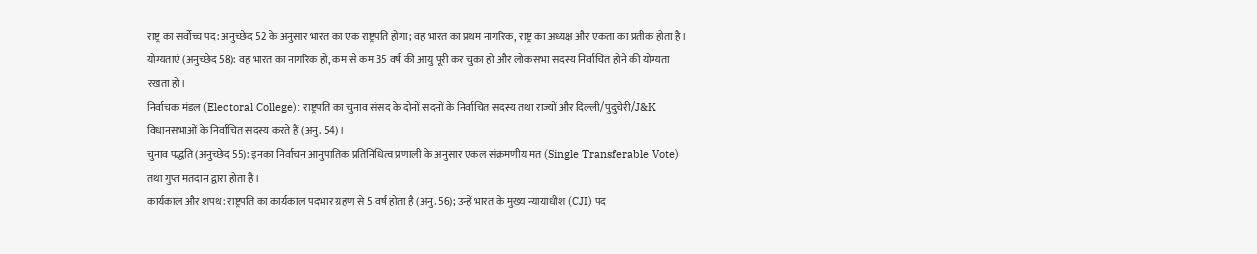राष्ट्र का सर्वोच्च पद: अनुच्छेद 52 के अनुसार भारत का एक राष्ट्रपति होगा; वह भारत का प्रथम नागरिक, राष्ट्र का अध्यक्ष और एकता का प्रतीक होता है।
योग्यताएं (अनुच्छेद 58): वह भारत का नागरिक हो, कम से कम 35 वर्ष की आयु पूरी कर चुका हो और लोकसभा सदस्य निर्वाचित होने की योग्यता रखता हो।
निर्वाचक मंडल (Electoral College): राष्ट्रपति का चुनाव संसद के दोनों सदनों के निर्वाचित सदस्य तथा राज्यों और दिल्ली/पुदुचेरी/J&K विधानसभाओं के निर्वाचित सदस्य करते हैं (अनु. 54)।
चुनाव पद्धति (अनुच्छेद 55): इनका निर्वाचन आनुपातिक प्रतिनिधित्व प्रणाली के अनुसार एकल संक्रमणीय मत (Single Transferable Vote) तथा गुप्त मतदान द्वारा होता है।
कार्यकाल और शपथ: राष्ट्रपति का कार्यकाल पदभार ग्रहण से 5 वर्ष होता है (अनु. 56); उन्हें भारत के मुख्य न्यायाधीश (CJI) पद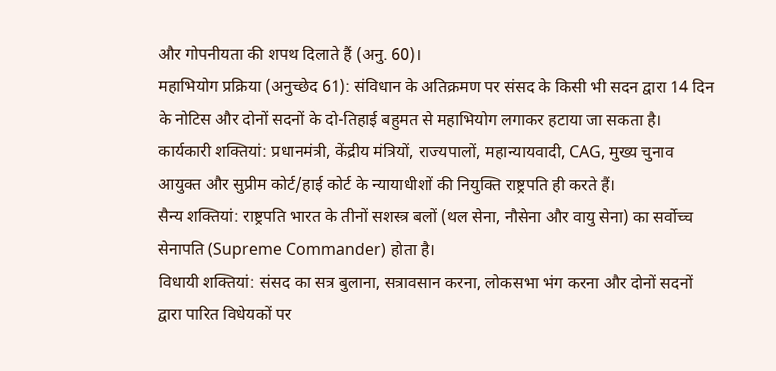और गोपनीयता की शपथ दिलाते हैं (अनु. 60)।
महाभियोग प्रक्रिया (अनुच्छेद 61): संविधान के अतिक्रमण पर संसद के किसी भी सदन द्वारा 14 दिन के नोटिस और दोनों सदनों के दो-तिहाई बहुमत से महाभियोग लगाकर हटाया जा सकता है।
कार्यकारी शक्तियां: प्रधानमंत्री, केंद्रीय मंत्रियों, राज्यपालों, महान्यायवादी, CAG, मुख्य चुनाव आयुक्त और सुप्रीम कोर्ट/हाई कोर्ट के न्यायाधीशों की नियुक्ति राष्ट्रपति ही करते हैं।
सैन्य शक्तियां: राष्ट्रपति भारत के तीनों सशस्त्र बलों (थल सेना, नौसेना और वायु सेना) का सर्वोच्च सेनापति (Supreme Commander) होता है।
विधायी शक्तियां: संसद का सत्र बुलाना, सत्रावसान करना, लोकसभा भंग करना और दोनों सदनों द्वारा पारित विधेयकों पर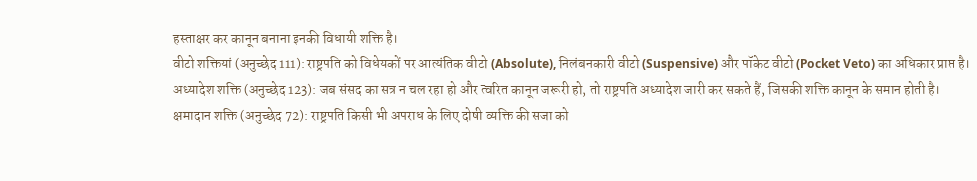हस्ताक्षर कर कानून बनाना इनकी विधायी शक्ति है।
वीटो शक्तियां (अनुच्छेद 111): राष्ट्रपति को विधेयकों पर आत्यंतिक वीटो (Absolute), निलंबनकारी वीटो (Suspensive) और पॉकेट वीटो (Pocket Veto) का अधिकार प्राप्त है।
अध्यादेश शक्ति (अनुच्छेद 123): जब संसद का सत्र न चल रहा हो और त्वरित कानून जरूरी हो, तो राष्ट्रपति अध्यादेश जारी कर सकते हैं, जिसकी शक्ति कानून के समान होती है।
क्षमादान शक्ति (अनुच्छेद 72): राष्ट्रपति किसी भी अपराध के लिए दोषी व्यक्ति की सजा को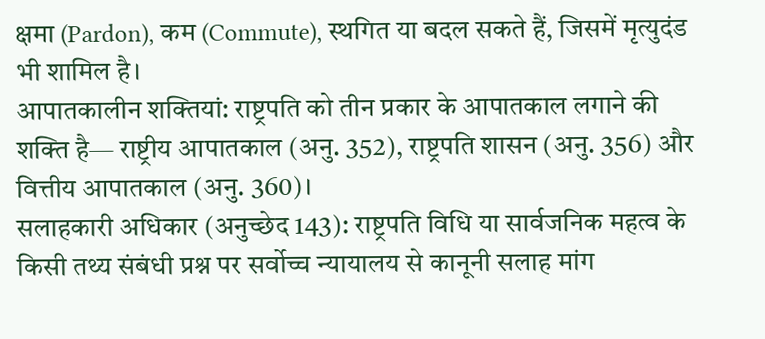क्षमा (Pardon), कम (Commute), स्थगित या बदल सकते हैं, जिसमें मृत्युदंड भी शामिल है।
आपातकालीन शक्तियां: राष्ट्रपति को तीन प्रकार के आपातकाल लगाने की शक्ति है— राष्ट्रीय आपातकाल (अनु. 352), राष्ट्रपति शासन (अनु. 356) और वित्तीय आपातकाल (अनु. 360)।
सलाहकारी अधिकार (अनुच्छेद 143): राष्ट्रपति विधि या सार्वजनिक महत्व के किसी तथ्य संबंधी प्रश्न पर सर्वोच्च न्यायालय से कानूनी सलाह मांग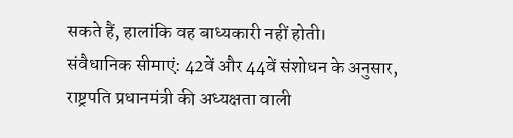सकते हैं, हालांकि वह बाध्यकारी नहीं होती।
संवैधानिक सीमाएं: 42वें और 44वें संशोधन के अनुसार, राष्ट्रपति प्रधानमंत्री की अध्यक्षता वाली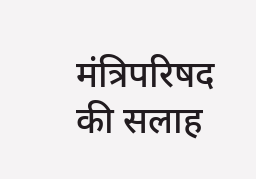मंत्रिपरिषद की सलाह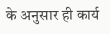के अनुसार ही कार्य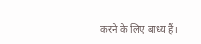करने के लिए बाध्य हैं।